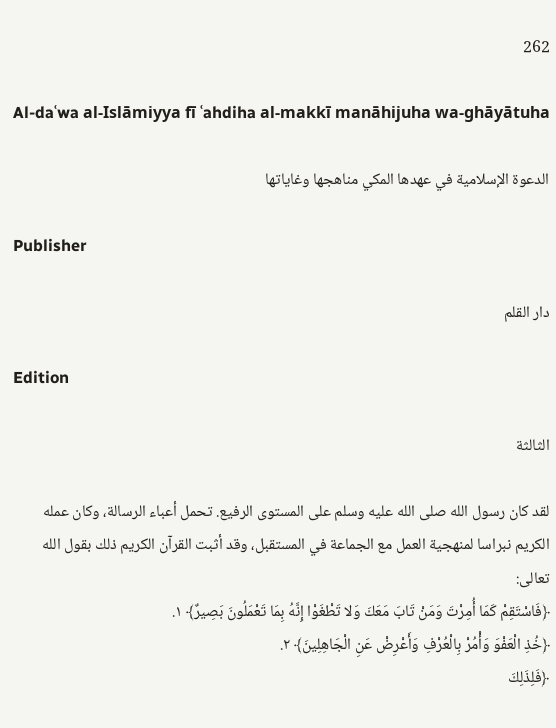262

Al-daʿwa al-Islāmiyya fī ʿahdiha al-makkī manāhijuha wa-ghāyātuha

الدعوة الإسلامية في عهدها المكي مناهجها وغاياتها

Publisher

دار القلم

Edition

الثالثة

لقد كان رسول الله صلى الله عليه وسلم على المستوى الرفيع. تحمل أعباء الرسالة، وكان عمله الكريم نبراسا لمنهجية العمل مع الجماعة في المستقبل، وقد أثبت القرآن الكريم ذلك بقول الله تعالى:
﴿فَاسْتَقِمْ كَمَا أُمِرْتَ وَمَنْ تَابَ مَعَكَ وَلا تَطْغَوْا إِنَّهُ بِمَا تَعْمَلُونَ بَصِيرٌ﴾ ١.
﴿خُذِ الْعَفْوَ وَأْمُرْ بِالْعُرْفِ وَأَعْرِضْ عَنِ الْجَاهِلِينَ﴾ ٢.
﴿فَلِذَلِكَ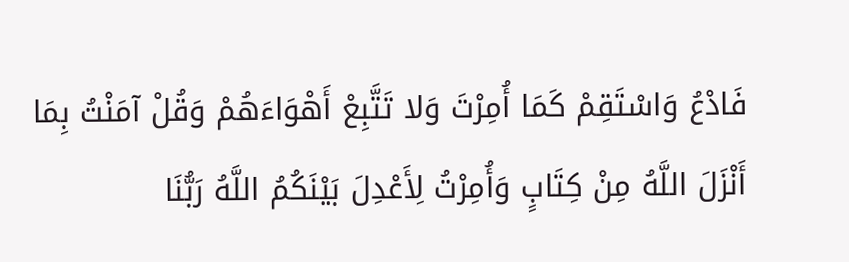فَادْعُ وَاسْتَقِمْ كَمَا أُمِرْتَ وَلا تَتَّبِعْ أَهْوَاءَهُمْ وَقُلْ آمَنْتُ بِمَا أَنْزَلَ اللَّهُ مِنْ كِتَابٍ وَأُمِرْتُ لِأَعْدِلَ بَيْنَكُمُ اللَّهُ رَبُّنَا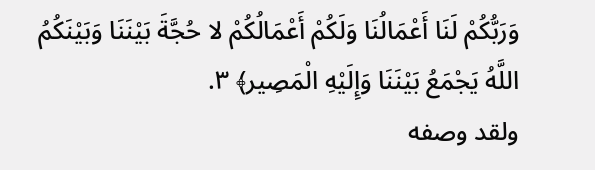وَرَبُّكُمْ لَنَا أَعْمَالُنَا وَلَكُمْ أَعْمَالُكُمْ لا حُجَّةَ بَيْنَنَا وَبَيْنَكُمُ اللَّهُ يَجْمَعُ بَيْنَنَا وَإِلَيْهِ الْمَصِير﴾ ٣.
ولقد وصفه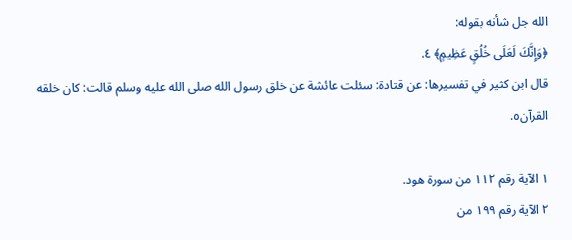الله جل شأنه بقوله:
﴿وَإِنَّكَ لَعَلَى خُلُقٍ عَظِيمٍ﴾ ٤.
قال ابن كثير في تفسيرها: عن قتادة: سئلت عائشة عن خلق رسول الله صلى الله عليه وسلم قالت: كان خلقه القرآن٥.

١ الآية رقم ١١٢ من سورة هود.
٢ الآية رقم ١٩٩ من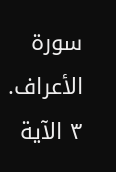سورة الأعراف.
٣ الآية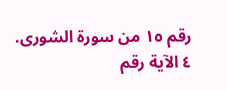رقم ١٥ من سورة الشورى.
٤ الآية رقم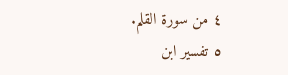٤ من سورة القلم.
٥ تفسير ابن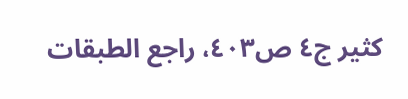كثير ج٤ ص٤٠٣، راجع الطبقات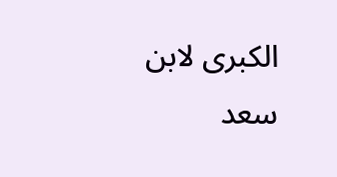الكبرى لابن سعد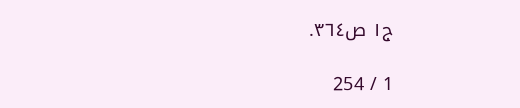ج١ ص٣٦٤.

1 / 254